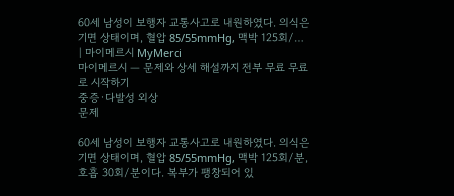60세 남성이 보행자 교통사고로 내원하였다. 의식은 기면 상태이며, 혈압 85/55mmHg, 맥박 125회/… | 마이메르시 MyMerci
마이메르시 — 문제와 상세 해설까지 전부 무료 무료로 시작하기
중증·다발성 외상
문제

60세 남성이 보행자 교통사고로 내원하였다. 의식은 기면 상태이며, 혈압 85/55mmHg, 맥박 125회/분, 호흡 30회/분이다. 복부가 팽창되어 있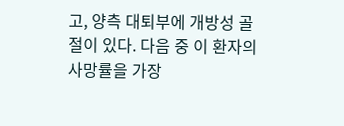고, 양측 대퇴부에 개방성 골절이 있다. 다음 중 이 환자의 사망률을 가장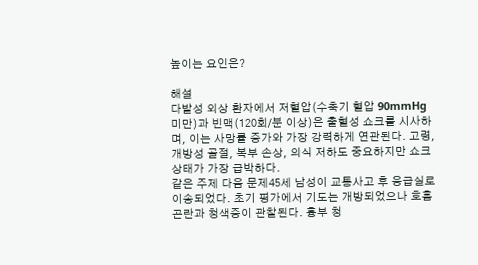높이는 요인은?

해설
다발성 외상 환자에서 저혈압(수축기 혈압 90mmHg 미만)과 빈맥(120회/분 이상)은 출혈성 쇼크를 시사하며, 이는 사망률 증가와 가장 강력하게 연관된다. 고령, 개방성 골절, 복부 손상, 의식 저하도 중요하지만 쇼크 상태가 가장 급박하다.
같은 주제 다음 문제45세 남성이 교통사고 후 응급실로 이송되었다. 초기 평가에서 기도는 개방되었으나 호흡곤란과 청색증이 관찰된다. 흉부 청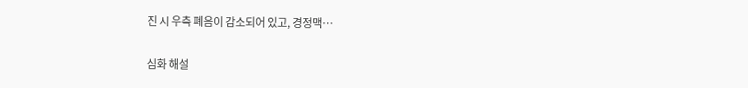진 시 우측 폐음이 감소되어 있고, 경정맥…

심화 해설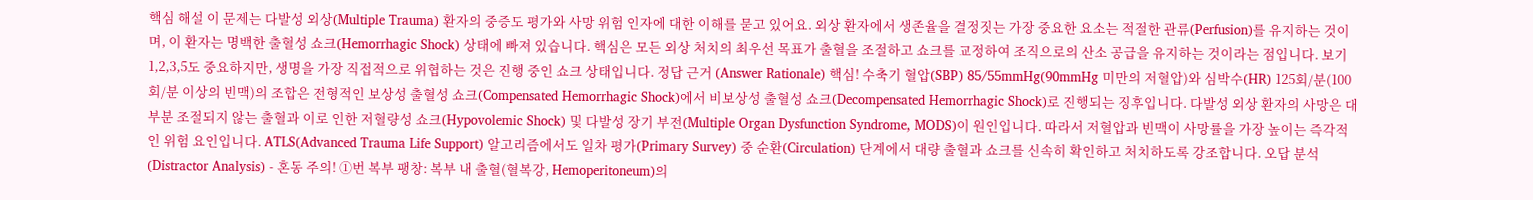핵심 해설 이 문제는 다발성 외상(Multiple Trauma) 환자의 중증도 평가와 사망 위험 인자에 대한 이해를 묻고 있어요. 외상 환자에서 생존율을 결정짓는 가장 중요한 요소는 적절한 관류(Perfusion)를 유지하는 것이며, 이 환자는 명백한 출혈성 쇼크(Hemorrhagic Shock) 상태에 빠져 있습니다. 핵심은 모든 외상 처치의 최우선 목표가 출혈을 조절하고 쇼크를 교정하여 조직으로의 산소 공급을 유지하는 것이라는 점입니다. 보기 1,2,3,5도 중요하지만, 생명을 가장 직접적으로 위협하는 것은 진행 중인 쇼크 상태입니다. 정답 근거 (Answer Rationale) 핵심! 수축기 혈압(SBP) 85/55mmHg(90mmHg 미만의 저혈압)와 심박수(HR) 125회/분(100회/분 이상의 빈맥)의 조합은 전형적인 보상성 출혈성 쇼크(Compensated Hemorrhagic Shock)에서 비보상성 출혈성 쇼크(Decompensated Hemorrhagic Shock)로 진행되는 징후입니다. 다발성 외상 환자의 사망은 대부분 조절되지 않는 출혈과 이로 인한 저혈량성 쇼크(Hypovolemic Shock) 및 다발성 장기 부전(Multiple Organ Dysfunction Syndrome, MODS)이 원인입니다. 따라서 저혈압과 빈맥이 사망률을 가장 높이는 즉각적인 위험 요인입니다. ATLS(Advanced Trauma Life Support) 알고리즘에서도 일차 평가(Primary Survey) 중 순환(Circulation) 단계에서 대량 출혈과 쇼크를 신속히 확인하고 처치하도록 강조합니다. 오답 분석 (Distractor Analysis) - 혼동 주의! ①번 복부 팽창: 복부 내 출혈(혈복강, Hemoperitoneum)의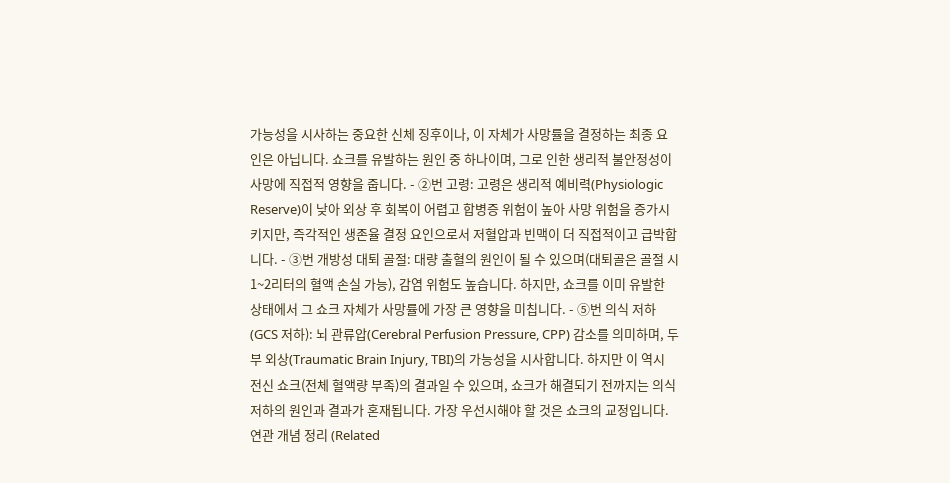가능성을 시사하는 중요한 신체 징후이나, 이 자체가 사망률을 결정하는 최종 요인은 아닙니다. 쇼크를 유발하는 원인 중 하나이며, 그로 인한 생리적 불안정성이 사망에 직접적 영향을 줍니다. - ②번 고령: 고령은 생리적 예비력(Physiologic Reserve)이 낮아 외상 후 회복이 어렵고 합병증 위험이 높아 사망 위험을 증가시키지만, 즉각적인 생존율 결정 요인으로서 저혈압과 빈맥이 더 직접적이고 급박합니다. - ③번 개방성 대퇴 골절: 대량 출혈의 원인이 될 수 있으며(대퇴골은 골절 시 1~2리터의 혈액 손실 가능), 감염 위험도 높습니다. 하지만, 쇼크를 이미 유발한 상태에서 그 쇼크 자체가 사망률에 가장 큰 영향을 미칩니다. - ⑤번 의식 저하(GCS 저하): 뇌 관류압(Cerebral Perfusion Pressure, CPP) 감소를 의미하며, 두부 외상(Traumatic Brain Injury, TBI)의 가능성을 시사합니다. 하지만 이 역시 전신 쇼크(전체 혈액량 부족)의 결과일 수 있으며, 쇼크가 해결되기 전까지는 의식 저하의 원인과 결과가 혼재됩니다. 가장 우선시해야 할 것은 쇼크의 교정입니다. 연관 개념 정리 (Related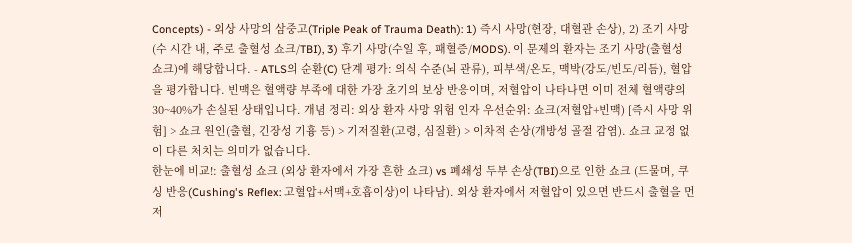Concepts) - 외상 사망의 삼중고(Triple Peak of Trauma Death): 1) 즉시 사망(현장, 대혈관 손상), 2) 조기 사망(수 시간 내, 주로 출혈성 쇼크/TBI), 3) 후기 사망(수일 후, 패혈증/MODS). 이 문제의 환자는 조기 사망(출혈성 쇼크)에 해당합니다. - ATLS의 순환(C) 단계 평가: 의식 수준(뇌 관류), 피부색/온도, 맥박(강도/빈도/리듬), 혈압을 평가합니다. 빈맥은 혈액량 부족에 대한 가장 초기의 보상 반응이며, 저혈압이 나타나면 이미 전체 혈액량의 30~40%가 손실된 상태입니다. 개념 정리: 외상 환자 사망 위험 인자 우선순위: 쇼크(저혈압+빈맥) [즉시 사망 위험] > 쇼크 원인(출혈, 긴장성 기흉 등) > 기저질환(고령, 심질환) > 이차적 손상(개방성 골절 감염). 쇼크 교정 없이 다른 처치는 의미가 없습니다.
한눈에 비교!: 출혈성 쇼크 (외상 환자에서 가장 흔한 쇼크) vs 폐쇄성 두부 손상(TBI)으로 인한 쇼크 (드물며, 쿠싱 반응(Cushing's Reflex: 고혈압+서맥+호흡이상)이 나타남). 외상 환자에서 저혈압이 있으면 반드시 출혈을 먼저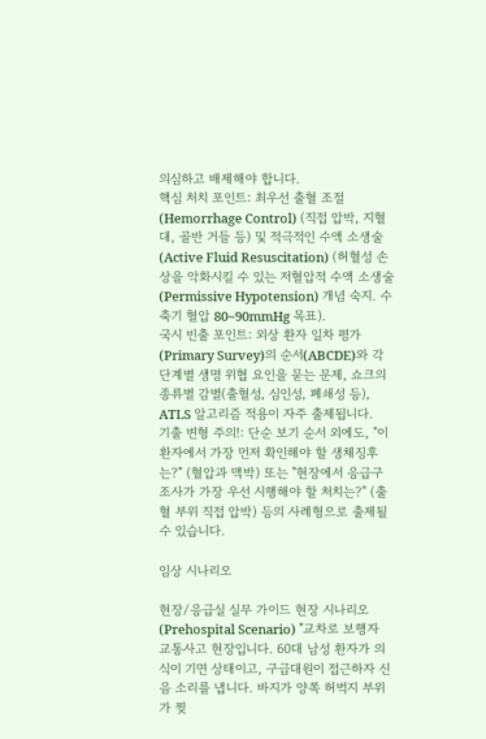의심하고 배제해야 합니다.
핵심 처치 포인트: 최우선 출혈 조절(Hemorrhage Control) (직접 압박, 지혈대, 골반 거들 등) 및 적극적인 수액 소생술(Active Fluid Resuscitation) (허혈성 손상을 악화시킬 수 있는 저혈압적 수액 소생술(Permissive Hypotension) 개념 숙지. 수축기 혈압 80~90mmHg 목표).
국시 빈출 포인트: 외상 환자 일차 평가(Primary Survey)의 순서(ABCDE)와 각 단계별 생명 위협 요인을 묻는 문제, 쇼크의 종류별 감별(출혈성, 심인성, 폐쇄성 등), ATLS 알고리즘 적용이 자주 출제됩니다.
기출 변형 주의!: 단순 보기 순서 외에도, "이 환자에서 가장 먼저 확인해야 할 생체징후는?" (혈압과 맥박) 또는 "현장에서 응급구조사가 가장 우선 시행해야 할 처치는?" (출혈 부위 직접 압박) 등의 사례형으로 출제될 수 있습니다.

임상 시나리오

현장/응급실 실무 가이드 현장 시나리오 (Prehospital Scenario) "교차로 보행자 교통사고 현장입니다. 60대 남성 환자가 의식이 기면 상태이고, 구급대원이 접근하자 신음 소리를 냅니다. 바지가 양쪽 허벅지 부위가 찢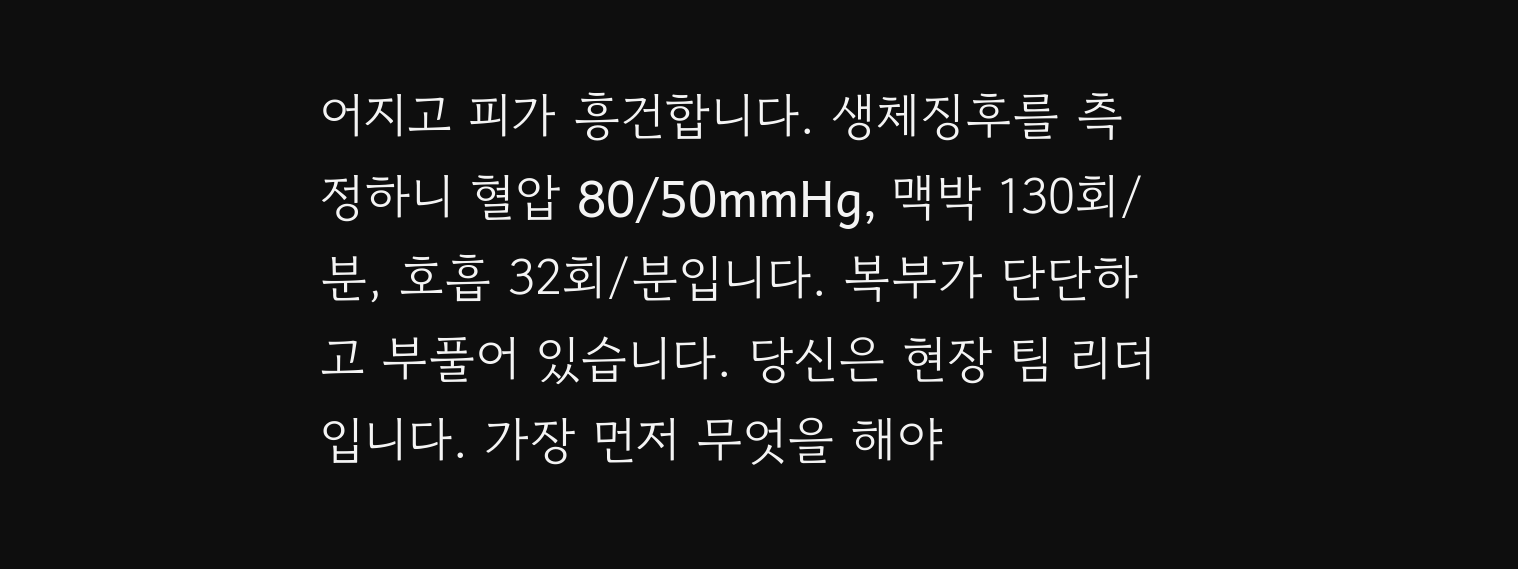어지고 피가 흥건합니다. 생체징후를 측정하니 혈압 80/50mmHg, 맥박 130회/분, 호흡 32회/분입니다. 복부가 단단하고 부풀어 있습니다. 당신은 현장 팀 리더입니다. 가장 먼저 무엇을 해야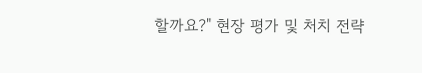할까요?" 현장 평가 및 처치 전략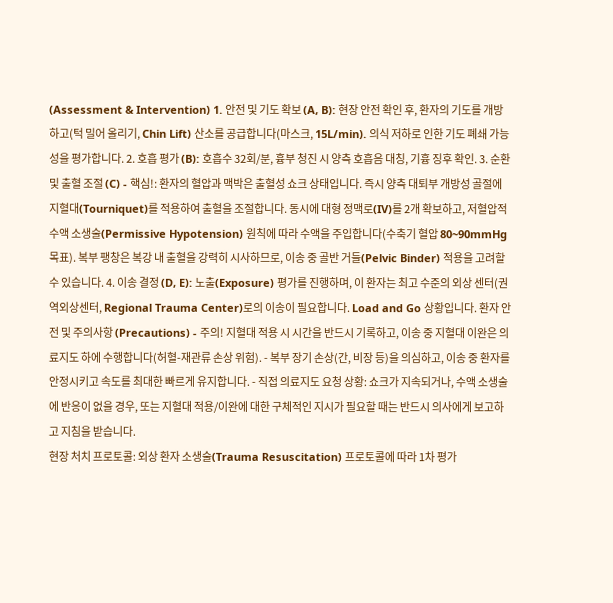(Assessment & Intervention) 1. 안전 및 기도 확보 (A, B): 현장 안전 확인 후, 환자의 기도를 개방하고(턱 밀어 올리기, Chin Lift) 산소를 공급합니다(마스크, 15L/min). 의식 저하로 인한 기도 폐쇄 가능성을 평가합니다. 2. 호흡 평가 (B): 호흡수 32회/분, 흉부 청진 시 양측 호흡음 대칭, 기흉 징후 확인. 3. 순환 및 출혈 조절 (C) - 핵심!: 환자의 혈압과 맥박은 출혈성 쇼크 상태입니다. 즉시 양측 대퇴부 개방성 골절에 지혈대(Tourniquet)를 적용하여 출혈을 조절합니다. 동시에 대형 정맥로(IV)를 2개 확보하고, 저혈압적 수액 소생술(Permissive Hypotension) 원칙에 따라 수액을 주입합니다(수축기 혈압 80~90mmHg 목표). 복부 팽창은 복강 내 출혈을 강력히 시사하므로, 이송 중 골반 거들(Pelvic Binder) 적용을 고려할 수 있습니다. 4. 이송 결정 (D, E): 노출(Exposure) 평가를 진행하며, 이 환자는 최고 수준의 외상 센터(권역외상센터, Regional Trauma Center)로의 이송이 필요합니다. Load and Go 상황입니다. 환자 안전 및 주의사항 (Precautions) - 주의! 지혈대 적용 시 시간을 반드시 기록하고, 이송 중 지혈대 이완은 의료지도 하에 수행합니다(허혈-재관류 손상 위험). - 복부 장기 손상(간, 비장 등)을 의심하고, 이송 중 환자를 안정시키고 속도를 최대한 빠르게 유지합니다. - 직접 의료지도 요청 상황: 쇼크가 지속되거나, 수액 소생술에 반응이 없을 경우, 또는 지혈대 적용/이완에 대한 구체적인 지시가 필요할 때는 반드시 의사에게 보고하고 지침을 받습니다.
현장 처치 프로토콜: 외상 환자 소생술(Trauma Resuscitation) 프로토콜에 따라 1차 평가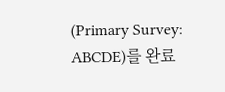(Primary Survey: ABCDE)를 완료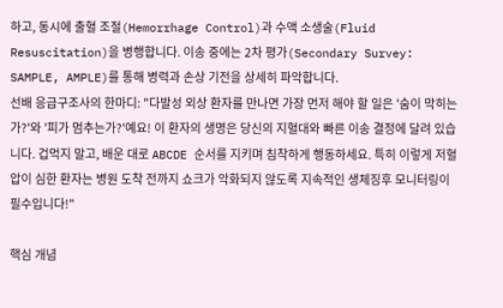하고, 동시에 출혈 조절(Hemorrhage Control)과 수액 소생술(Fluid Resuscitation)을 병행합니다. 이송 중에는 2차 평가(Secondary Survey: SAMPLE, AMPLE)를 통해 병력과 손상 기전을 상세히 파악합니다.
선배 응급구조사의 한마디: "다발성 외상 환자를 만나면 가장 먼저 해야 할 일은 '숨이 막히는가?'와 '피가 멈추는가?'예요! 이 환자의 생명은 당신의 지혈대와 빠른 이송 결정에 달려 있습니다. 겁먹지 말고, 배운 대로 ABCDE 순서를 지키며 침착하게 행동하세요. 특히 이렇게 저혈압이 심한 환자는 병원 도착 전까지 쇼크가 악화되지 않도록 지속적인 생체징후 모니터링이 필수입니다!"

핵심 개념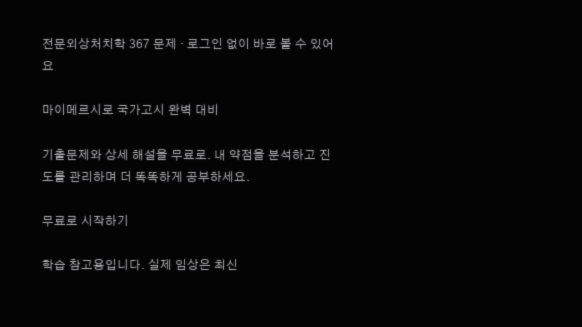전문외상처치학 367 문제 · 로그인 없이 바로 볼 수 있어요

마이메르시로 국가고시 완벽 대비

기출문제와 상세 해설을 무료로. 내 약점을 분석하고 진도를 관리하며 더 똑똑하게 공부하세요.

무료로 시작하기

학습 참고용입니다. 실제 임상은 최신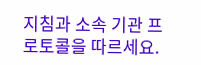지침과 소속 기관 프로토콜을 따르세요.